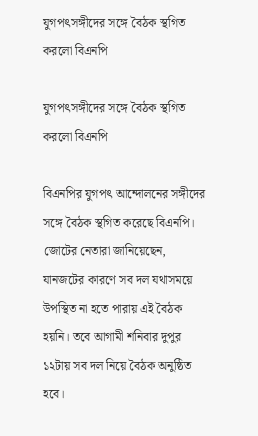যুগপৎসঙ্গীদের সঙ্গে বৈঠক স্থগিত করলো বিএনপি

যুগপৎসঙ্গীদের সঙ্গে বৈঠক স্থগিত করলো বিএনপি

বিএনপির যুগপৎ আন্দোলনের সঙ্গীদের সঙ্গে বৈঠক স্থগিত করেছে বিএনপি। জোটের নেতারা জানিয়েছেন, যানজটের কারণে সব দল যথাসময়ে উপস্থিত না হতে পারায় এই বৈঠক হয়নি। তবে আগামী শনিবার দুপুর ১২টায় সব দল নিয়ে বৈঠক অনুষ্ঠিত হবে।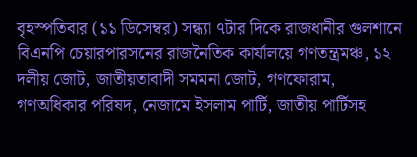বৃহস্পতিবার (১১ ডিসেম্বর) সন্ধ্যা ৭টার দিকে রাজধানীর গুলশানে বিএনপি চেয়ারপারসনের রাজনৈতিক কার্যালয়ে গণতন্ত্রমঞ্চ, ১২ দলীয় জোট, জাতীয়তাবাদী সমমনা জোট, গণফোরাম, গণঅধিকার পরিষদ, নেজামে ইসলাম পার্টি, জাতীয় পার্টিসহ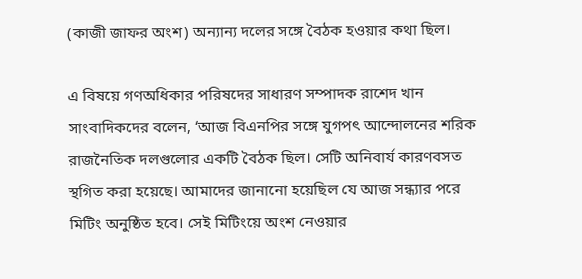(কাজী জাফর অংশ) অন্যান্য দলের সঙ্গে বৈঠক হওয়ার কথা ছিল।

এ বিষয়ে গণঅধিকার পরিষদের সাধারণ সম্পাদক রাশেদ খান সাংবাদিকদের বলেন, ‘আজ বিএনপির সঙ্গে যুগপৎ আন্দোলনের শরিক রাজনৈতিক দলগুলোর একটি বৈঠক ছিল। সেটি অনিবার্য কারণবসত স্থগিত করা হয়েছে। আমাদের জানানো হয়েছিল যে আজ সন্ধ্যার পরে মিটিং অনুষ্ঠিত হবে। সেই মিটিংয়ে অংশ নেওয়ার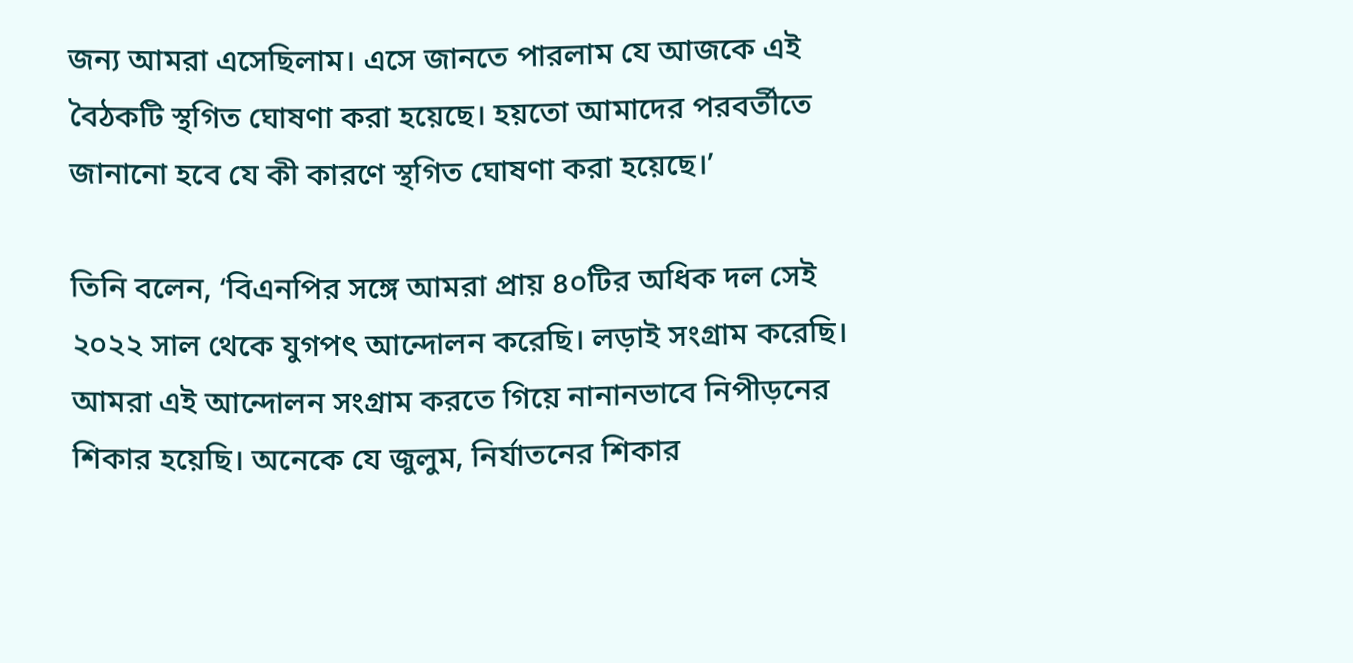জন্য আমরা এসেছিলাম। এসে জানতে পারলাম যে আজকে এই বৈঠকটি স্থগিত ঘোষণা করা হয়েছে। হয়তো আমাদের পরবর্তীতে জানানো হবে যে কী কারণে স্থগিত ঘোষণা করা হয়েছে।’

তিনি বলেন, ‘বিএনপির সঙ্গে আমরা প্রায় ৪০টির অধিক দল সেই ২০২২ সাল থেকে যুগপৎ আন্দোলন করেছি। লড়াই সংগ্রাম করেছি। আমরা এই আন্দোলন সংগ্রাম করতে গিয়ে নানানভাবে নিপীড়নের শিকার হয়েছি। অনেকে যে জুলুম, নির্যাতনের শিকার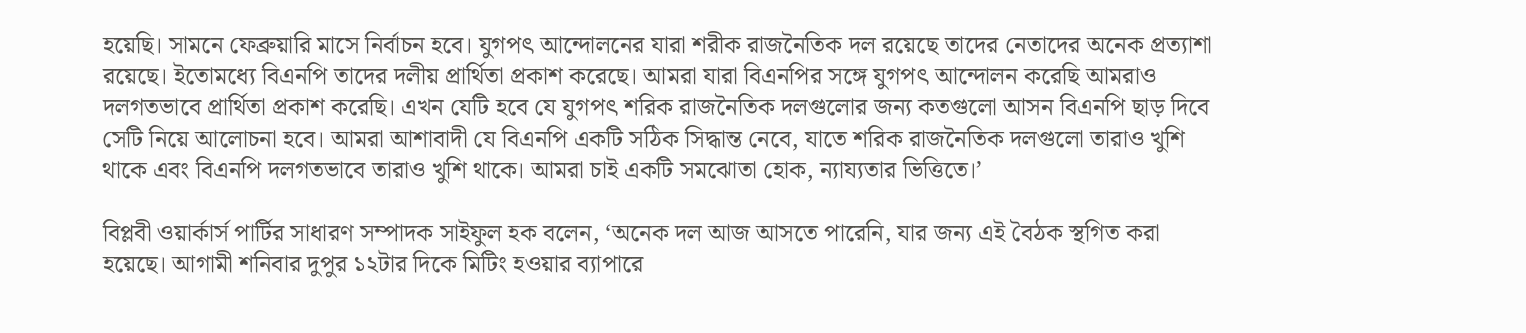হয়েছি। সামনে ফেব্রুয়ারি মাসে নির্বাচন হবে। যুগপৎ আন্দোলনের যারা শরীক রাজনৈতিক দল রয়েছে তাদের নেতাদের অনেক প্রত্যাশা রয়েছে। ইতোমধ্যে বিএনপি তাদের দলীয় প্রার্থিতা প্রকাশ করেছে। আমরা যারা বিএনপির সঙ্গে যুগপৎ আন্দোলন করেছি আমরাও দলগতভাবে প্রার্থিতা প্রকাশ করেছি। এখন যেটি হবে যে যুগপৎ শরিক রাজনৈতিক দলগুলোর জন্য কতগুলো আসন বিএনপি ছাড় দিবে সেটি নিয়ে আলোচনা হবে। আমরা আশাবাদী যে বিএনপি একটি সঠিক সিদ্ধান্ত নেবে, যাতে শরিক রাজনৈতিক দলগুলো তারাও খুশি থাকে এবং বিএনপি দলগতভাবে তারাও খুশি থাকে। আমরা চাই একটি সমঝোতা হোক, ন্যায্যতার ভিত্তিতে।’

বিপ্লবী ওয়ার্কার্স পার্টির সাধারণ সম্পাদক সাইফুল হক বলেন, ‘অনেক দল আজ আসতে পারেনি, যার জন্য এই বৈঠক স্থগিত করা হয়েছে। আগামী শনিবার দুপুর ১২টার দিকে মিটিং হওয়ার ব্যাপারে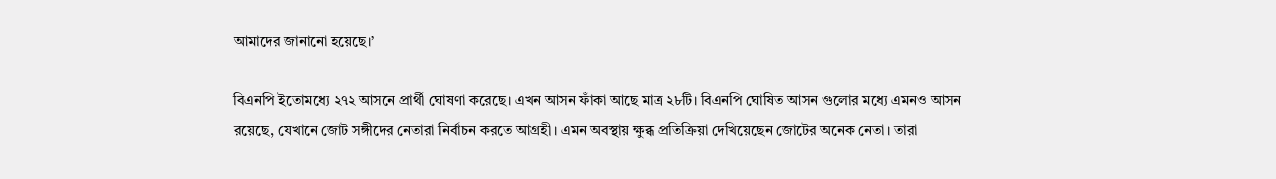আমাদের জানানো হয়েছে।’

বিএনপি ইতোমধ্যে ২৭২ আসনে প্রার্থী ঘোষণা করেছে। এখন আসন ফাঁকা আছে মাত্র ২৮টি। বিএনপি ঘোষিত আসন গুলোর মধ্যে এমনও আসন রয়েছে, যেখানে জোট সঙ্গীদের নেতারা নির্বাচন করতে আগ্রহী। এমন অবস্থায় ক্ষুব্ধ প্রতিক্রিয়া দেখিয়েছেন জোটের অনেক নেতা। তারা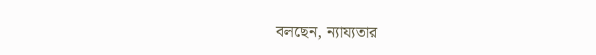বলছেন, ন্যায্যতার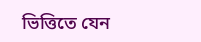ভিত্তিতে যেন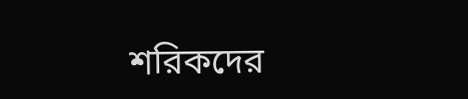শরিকদের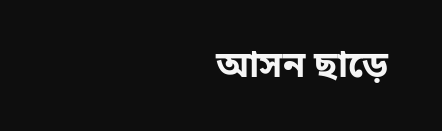আসন ছাড়ে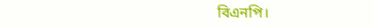বিএনপি।